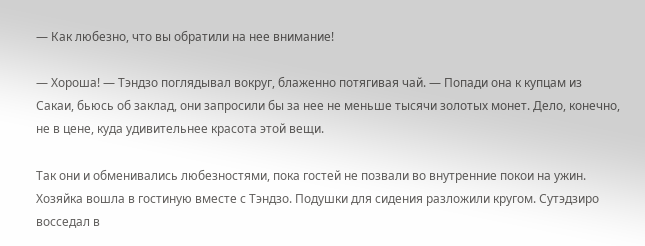— Как любезно, что вы обратили на нее внимание!

— Хороша! — Тэндзо поглядывал вокруг, блаженно потягивая чай. — Попади она к купцам из Сакаи, бьюсь об заклад, они запросили бы за нее не меньше тысячи золотых монет. Дело, конечно, не в цене, куда удивительнее красота этой вещи.

Так они и обменивались любезностями, пока гостей не позвали во внутренние покои на ужин. Хозяйка вошла в гостиную вместе с Тэндзо. Подушки для сидения разложили кругом. Сутэдзиро восседал в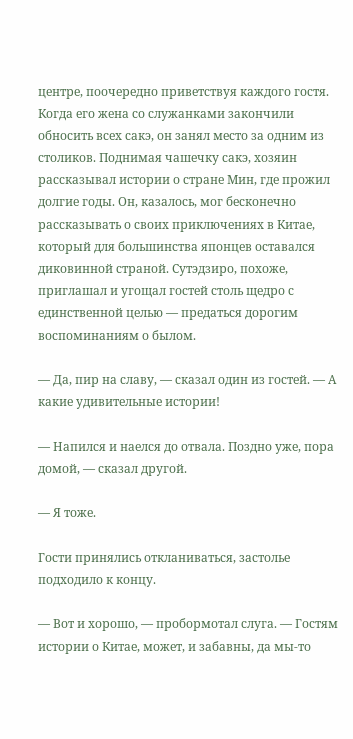центре, поочередно приветствуя каждого гостя. Когда его жена со служанками закончили обносить всех сакэ, он занял место за одним из столиков. Поднимая чашечку сакэ, хозяин рассказывал истории о стране Мин, где прожил долгие годы. Он, казалось, мог бесконечно рассказывать о своих приключениях в Китае, который для большинства японцев оставался диковинной страной. Сутэдзиро, похоже, приглашал и угощал гостей столь щедро с единственной целью — предаться дорогим воспоминаниям о былом.

— Да, пир на славу, — сказал один из гостей. — А какие удивительные истории!

— Напился и наелся до отвала. Поздно уже, пора домой, — сказал другой.

— Я тоже.

Гости принялись откланиваться, застолье подходило к концу.

— Вот и хорошо, — пробормотал слуга. — Гостям истории о Китае, может, и забавны, да мы-то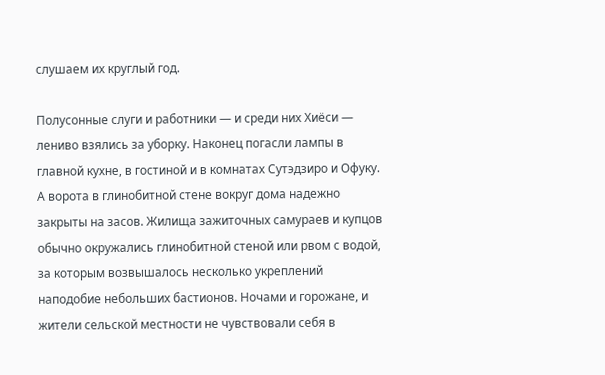слушаем их круглый год.

Полусонные слуги и работники — и среди них Хиёси — лениво взялись за уборку. Наконец погасли лампы в главной кухне, в гостиной и в комнатах Сутэдзиро и Офуку. А ворота в глинобитной стене вокруг дома надежно закрыты на засов. Жилища зажиточных самураев и купцов обычно окружались глинобитной стеной или рвом с водой, за которым возвышалось несколько укреплений наподобие небольших бастионов. Ночами и горожане, и жители сельской местности не чувствовали себя в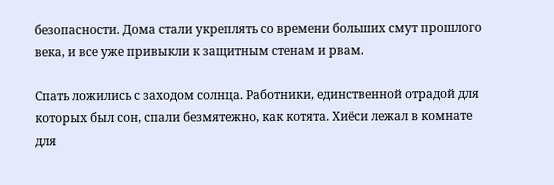безопасности. Дома стали укреплять со времени больших смут прошлого века, и все уже привыкли к защитным стенам и рвам.

Спать ложились с заходом солнца. Работники, единственной отрадой для которых был сон, спали безмятежно, как котята. Хиёси лежал в комнате для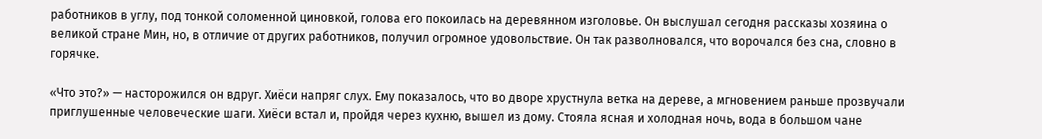работников в углу, под тонкой соломенной циновкой, голова его покоилась на деревянном изголовье. Он выслушал сегодня рассказы хозяина о великой стране Мин, но, в отличие от других работников, получил огромное удовольствие. Он так разволновался, что ворочался без сна, словно в горячке.

«Что это?» — насторожился он вдруг. Хиёси напряг слух. Ему показалось, что во дворе хрустнула ветка на дереве, а мгновением раньше прозвучали приглушенные человеческие шаги. Хиёси встал и, пройдя через кухню, вышел из дому. Стояла ясная и холодная ночь, вода в большом чане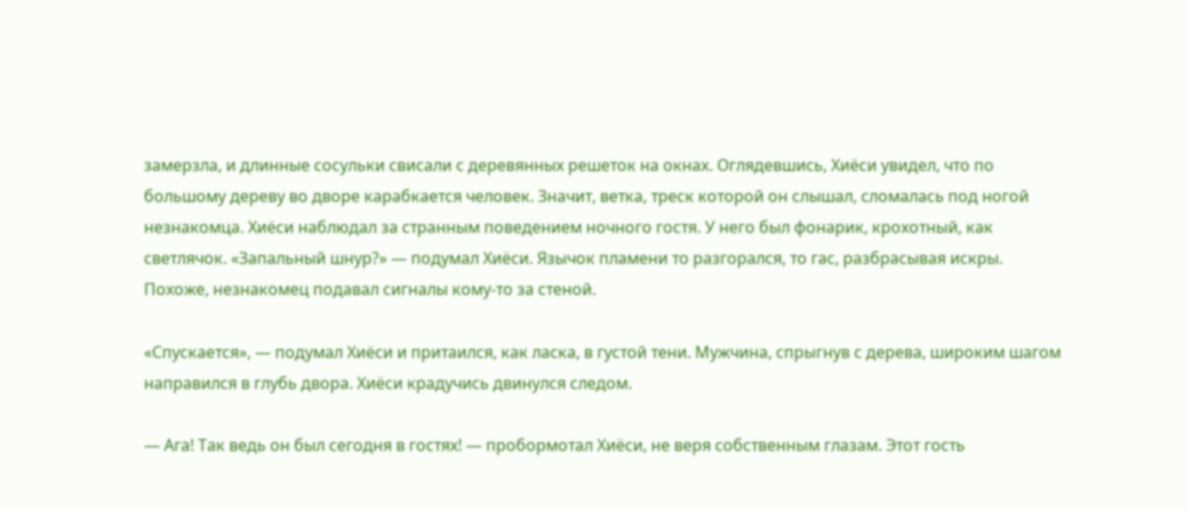замерзла, и длинные сосульки свисали с деревянных решеток на окнах. Оглядевшись, Хиёси увидел, что по большому дереву во дворе карабкается человек. Значит, ветка, треск которой он слышал, сломалась под ногой незнакомца. Хиёси наблюдал за странным поведением ночного гостя. У него был фонарик, крохотный, как светлячок. «Запальный шнур?» — подумал Хиёси. Язычок пламени то разгорался, то гас, разбрасывая искры. Похоже, незнакомец подавал сигналы кому-то за стеной.

«Спускается», — подумал Хиёси и притаился, как ласка, в густой тени. Мужчина, спрыгнув с дерева, широким шагом направился в глубь двора. Хиёси крадучись двинулся следом.

— Ага! Так ведь он был сегодня в гостях! — пробормотал Хиёси, не веря собственным глазам. Этот гость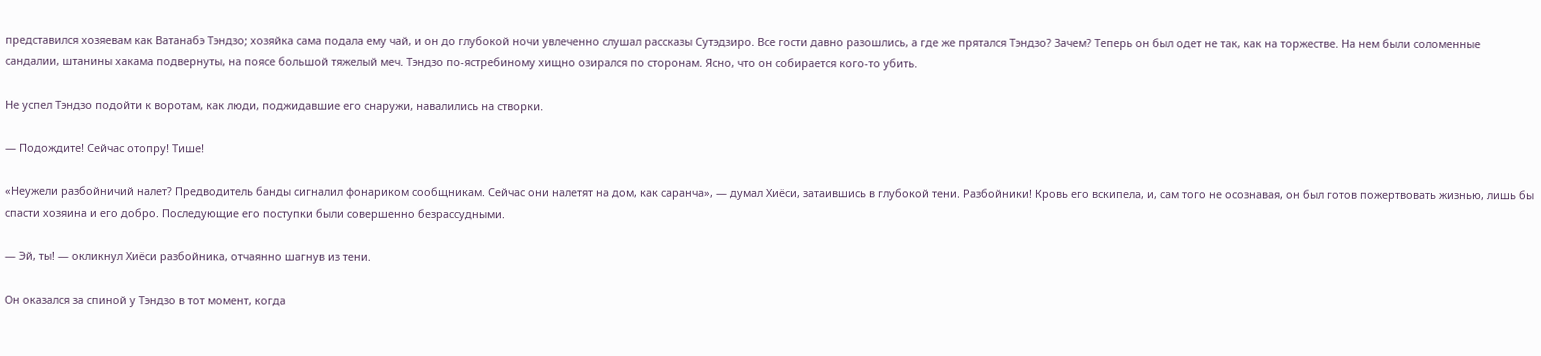представился хозяевам как Ватанабэ Тэндзо; хозяйка сама подала ему чай, и он до глубокой ночи увлеченно слушал рассказы Сутэдзиро. Все гости давно разошлись, а где же прятался Тэндзо? Зачем? Теперь он был одет не так, как на торжестве. На нем были соломенные сандалии, штанины хакама подвернуты, на поясе большой тяжелый меч. Тэндзо по-ястребиному хищно озирался по сторонам. Ясно, что он собирается кого-то убить.

Не успел Тэндзо подойти к воротам, как люди, поджидавшие его снаружи, навалились на створки.

— Подождите! Сейчас отопру! Тише!

«Неужели разбойничий налет? Предводитель банды сигналил фонариком сообщникам. Сейчас они налетят на дом, как саранча», — думал Хиёси, затаившись в глубокой тени. Разбойники! Кровь его вскипела, и, сам того не осознавая, он был готов пожертвовать жизнью, лишь бы спасти хозяина и его добро. Последующие его поступки были совершенно безрассудными.

— Эй, ты! — окликнул Хиёси разбойника, отчаянно шагнув из тени.

Он оказался за спиной у Тэндзо в тот момент, когда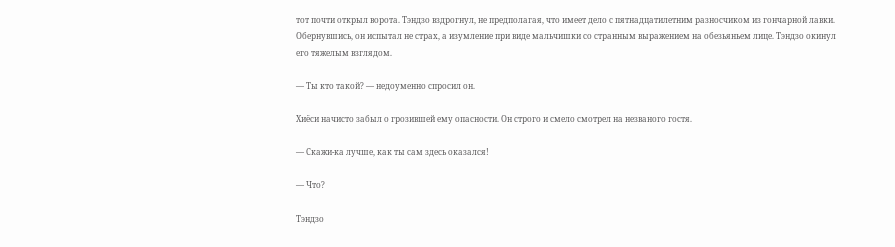тот почти открыл ворота. Тэндзо вздрогнул, не предполагая, что имеет дело с пятнадцатилетним разносчиком из гончарной лавки. Обернувшись, он испытал не страх, а изумление при виде мальчишки со странным выражением на обезьяньем лице. Тэндзо окинул его тяжелым взглядом.

— Ты кто такой? — недоуменно спросил он.

Хиёси начисто забыл о грозившей ему опасности. Он строго и смело смотрел на незваного гостя.

— Скажи-ка лучше, как ты сам здесь оказался!

— Что?

Тэндзо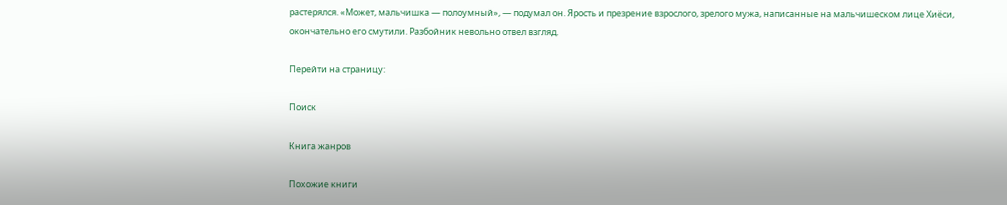растерялся. «Может, мальчишка — полоумный», — подумал он. Ярость и презрение взрослого, зрелого мужа, написанные на мальчишеском лице Хиёси, окончательно его смутили. Разбойник невольно отвел взгляд.

Перейти на страницу:

Поиск

Книга жанров

Похожие книги